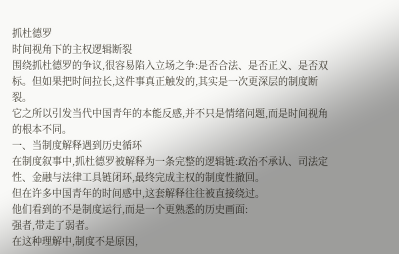抓杜德罗
时间视角下的主权逻辑断裂
围绕抓杜德罗的争议,很容易陷入立场之争:是否合法、是否正义、是否双标。但如果把时间拉长,这件事真正触发的,其实是一次更深层的制度断裂。
它之所以引发当代中国青年的本能反感,并不只是情绪问题,而是时间视角的根本不同。
一、当制度解释遇到历史循环
在制度叙事中,抓杜德罗被解释为一条完整的逻辑链:政治不承认、司法定性、金融与法律工具链闭环,最终完成主权的制度性撤回。
但在许多中国青年的时间感中,这套解释往往被直接绕过。
他们看到的不是制度运行,而是一个更熟悉的历史画面:
强者,带走了弱者。
在这种理解中,制度不是原因,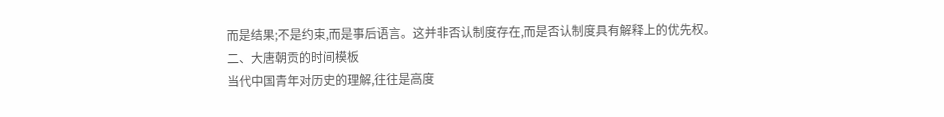而是结果;不是约束,而是事后语言。这并非否认制度存在,而是否认制度具有解释上的优先权。
二、大唐朝贡的时间模板
当代中国青年对历史的理解,往往是高度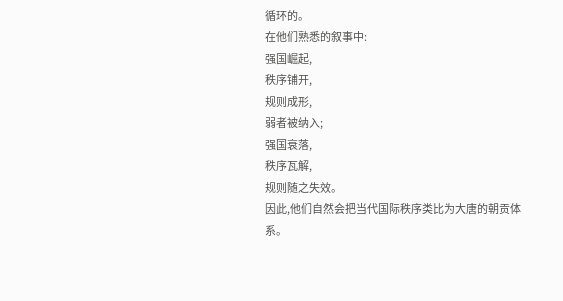循环的。
在他们熟悉的叙事中:
强国崛起,
秩序铺开,
规则成形,
弱者被纳入;
强国衰落,
秩序瓦解,
规则随之失效。
因此,他们自然会把当代国际秩序类比为大唐的朝贡体系。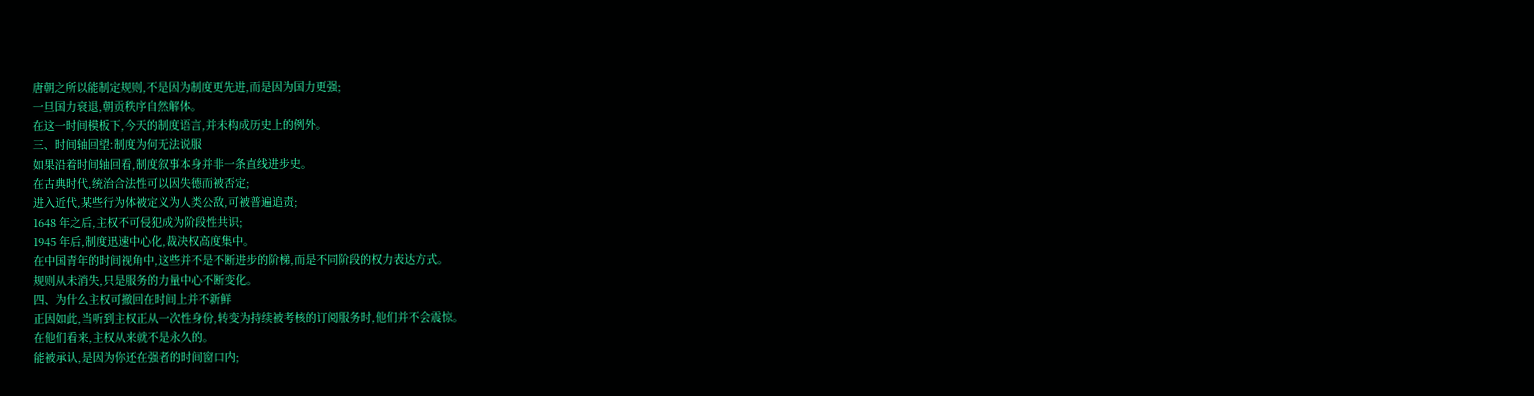唐朝之所以能制定规则,不是因为制度更先进,而是因为国力更强;
一旦国力衰退,朝贡秩序自然解体。
在这一时间模板下,今天的制度语言,并未构成历史上的例外。
三、时间轴回望:制度为何无法说服
如果沿着时间轴回看,制度叙事本身并非一条直线进步史。
在古典时代,统治合法性可以因失德而被否定;
进入近代,某些行为体被定义为人类公敌,可被普遍追责;
1648 年之后,主权不可侵犯成为阶段性共识;
1945 年后,制度迅速中心化,裁决权高度集中。
在中国青年的时间视角中,这些并不是不断进步的阶梯,而是不同阶段的权力表达方式。
规则从未消失,只是服务的力量中心不断变化。
四、为什么主权可撤回在时间上并不新鲜
正因如此,当听到主权正从一次性身份,转变为持续被考核的订阅服务时,他们并不会震惊。
在他们看来,主权从来就不是永久的。
能被承认,是因为你还在强者的时间窗口内;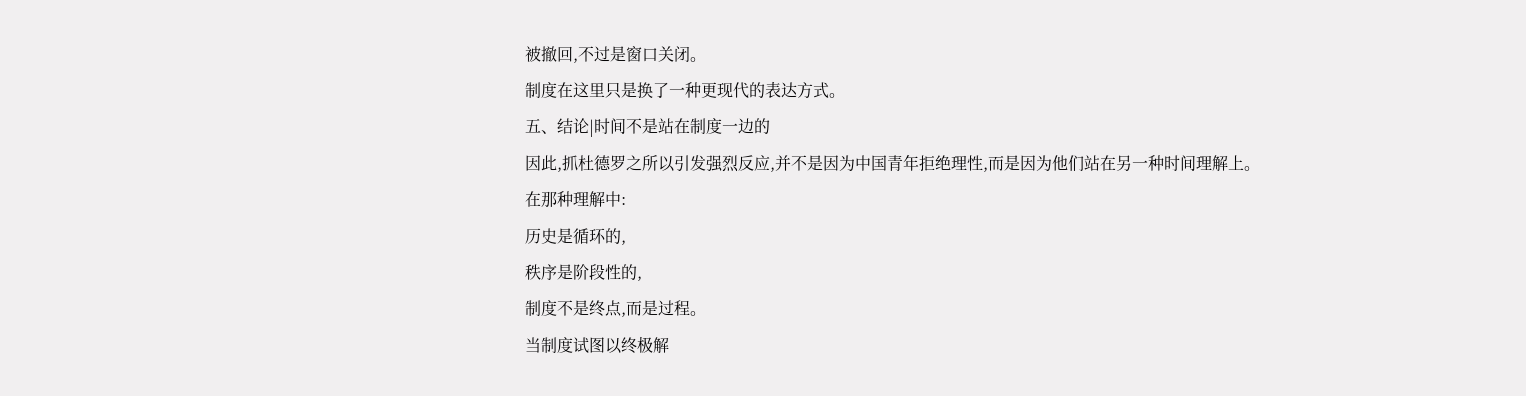被撤回,不过是窗口关闭。
制度在这里只是换了一种更现代的表达方式。
五、结论|时间不是站在制度一边的
因此,抓杜德罗之所以引发强烈反应,并不是因为中国青年拒绝理性,而是因为他们站在另一种时间理解上。
在那种理解中:
历史是循环的,
秩序是阶段性的,
制度不是终点,而是过程。
当制度试图以终极解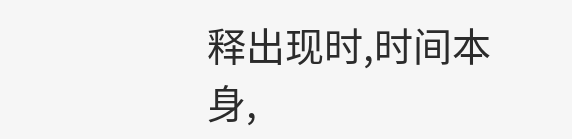释出现时,时间本身,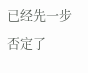已经先一步否定了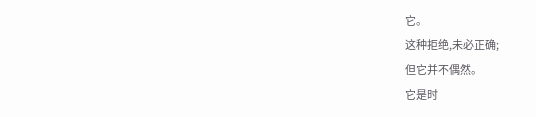它。
这种拒绝,未必正确;
但它并不偶然。
它是时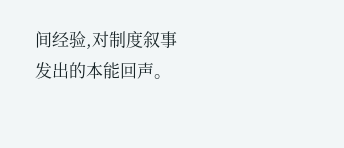间经验,对制度叙事发出的本能回声。